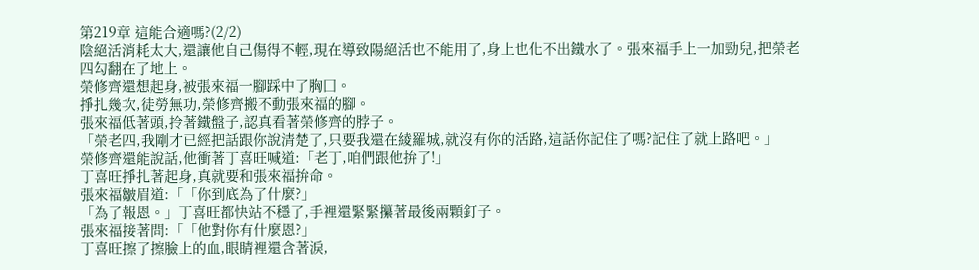第219章 這能合適嗎?(2/2)
陰絕活消耗太大,還讓他自己傷得不輕,現在導致陽絕活也不能用了,身上也化不出鐵水了。張來福手上一加勁兒,把榮老四勾翻在了地上。
榮修齊還想起身,被張來福一腳踩中了胸囗。
掙扎幾次,徒勞無功,榮修齊搬不動張來福的腳。
張來福低著頭,拎著鐵盤子,認真看著榮修齊的脖子。
「榮老四,我剛才已經把話跟你說清楚了,只要我還在綾羅城,就沒有你的活路,這話你記住了嗎?記住了就上路吧。」
榮修齊還能說話,他衝著丁喜旺喊道:「老丁,咱們跟他拚了!」
丁喜旺掙扎著起身,真就要和張來福拚命。
張來福皺眉道:「「你到底為了什麼?」
「為了報恩。」丁喜旺都快站不穩了,手裡還緊緊攥著最後兩顆釘子。
張來福接著問:「「他對你有什麼恩?」
丁喜旺擦了擦臉上的血,眼睛裡還含著淚,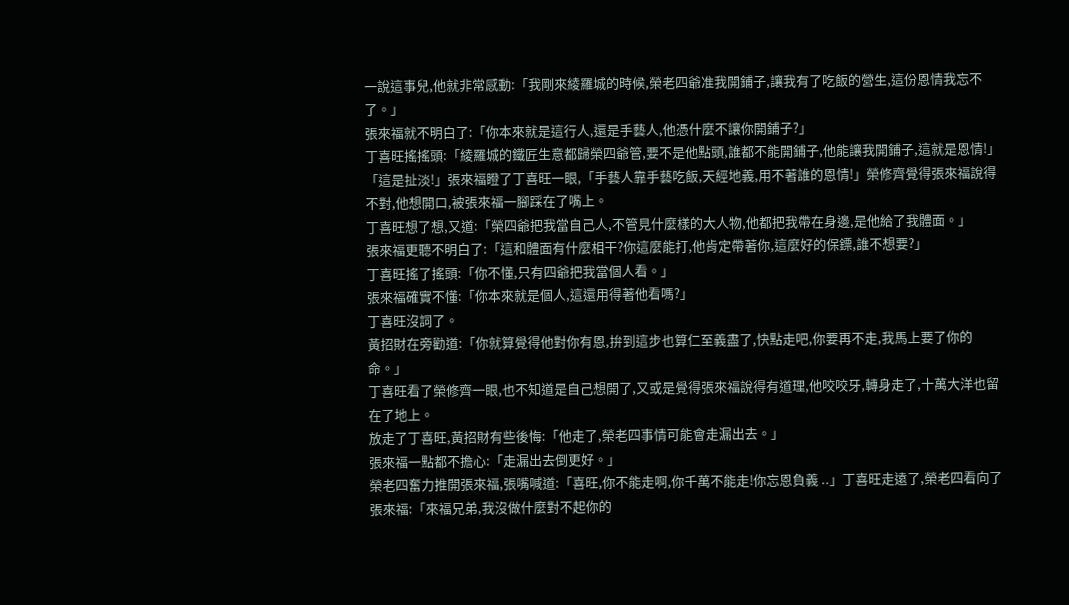一說這事兒,他就非常感動:「我剛來綾羅城的時候,榮老四爺准我開鋪子,讓我有了吃飯的營生,這份恩情我忘不了。」
張來福就不明白了:「你本來就是這行人,還是手藝人,他憑什麼不讓你開鋪子?」
丁喜旺搖搖頭:「綾羅城的鐵匠生意都歸榮四爺管,要不是他點頭,誰都不能開鋪子,他能讓我開鋪子,這就是恩情!」
「這是扯淡!」張來福瞪了丁喜旺一眼,「手藝人靠手藝吃飯,天經地義,用不著誰的恩情!」榮修齊覺得張來福說得不對,他想開口,被張來福一腳踩在了嘴上。
丁喜旺想了想,又道:「榮四爺把我當自己人,不管見什麼樣的大人物,他都把我帶在身邊,是他給了我體面。」
張來福更聽不明白了:「這和體面有什麼相干?你這麼能打,他肯定帶著你,這麼好的保鏢,誰不想要?」
丁喜旺搖了搖頭:「你不懂,只有四爺把我當個人看。」
張來福確實不懂:「你本來就是個人,這還用得著他看嗎?」
丁喜旺沒詞了。
黃招財在旁勸道:「你就算覺得他對你有恩,拚到這步也算仁至義盡了,快點走吧,你要再不走,我馬上要了你的命。」
丁喜旺看了榮修齊一眼,也不知道是自己想開了,又或是覺得張來福說得有道理,他咬咬牙,轉身走了,十萬大洋也留在了地上。
放走了丁喜旺,黃招財有些後悔:「他走了,榮老四事情可能會走漏出去。」
張來福一點都不擔心:「走漏出去倒更好。」
榮老四奮力推開張來福,張嘴喊道:「喜旺,你不能走啊,你千萬不能走!你忘恩負義 ..」丁喜旺走遠了,榮老四看向了張來福:「來福兄弟,我沒做什麼對不起你的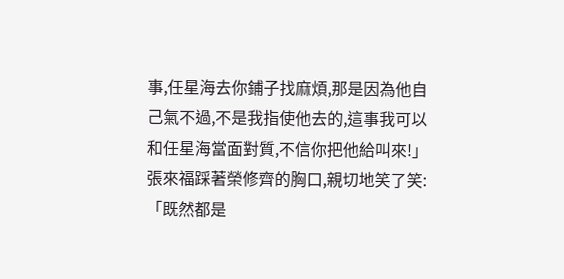事,任星海去你鋪子找麻煩,那是因為他自己氣不過,不是我指使他去的,這事我可以和任星海當面對質,不信你把他給叫來!」張來福踩著榮修齊的胸口,親切地笑了笑:「既然都是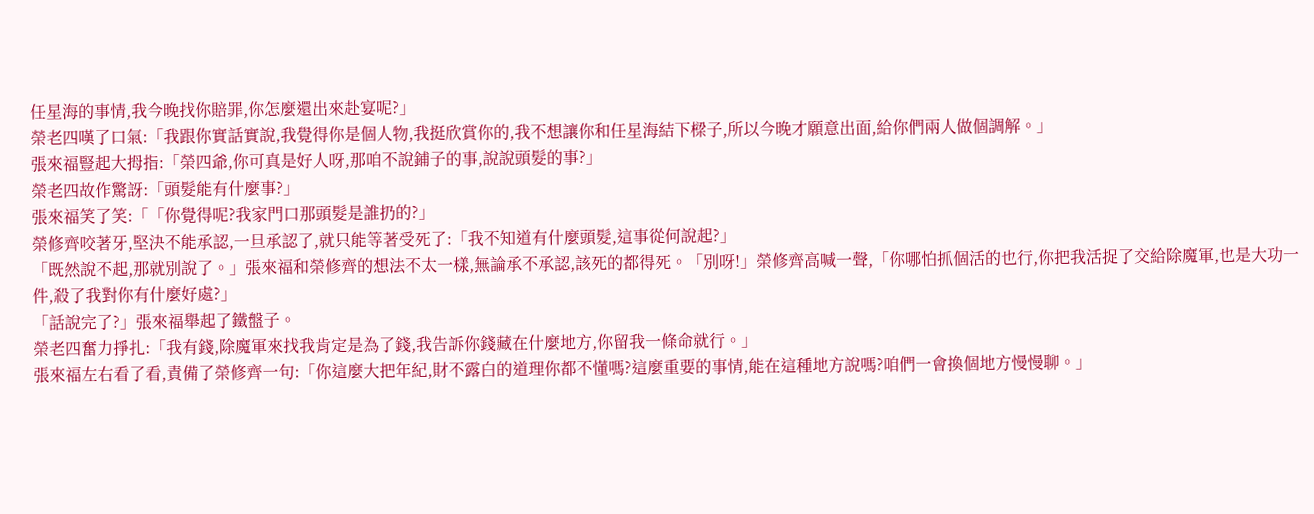任星海的事情,我今晚找你賠罪,你怎麼還出來赴宴呢?」
榮老四嘆了口氣:「我跟你實話實說,我覺得你是個人物,我挺欣賞你的,我不想讓你和任星海結下樑子,所以今晚才願意出面,給你們兩人做個調解。」
張來福豎起大拇指:「榮四爺,你可真是好人呀,那咱不說鋪子的事,說說頭髮的事?」
榮老四故作驚訝:「頭髮能有什麼事?」
張來福笑了笑:「「你覺得呢?我家門口那頭髮是誰扔的?」
榮修齊咬著牙,堅決不能承認,一旦承認了,就只能等著受死了:「我不知道有什麼頭髮,這事從何說起?」
「既然說不起,那就別說了。」張來福和榮修齊的想法不太一樣,無論承不承認,該死的都得死。「別呀!」榮修齊高喊一聲,「你哪怕抓個活的也行,你把我活捉了交給除魔軍,也是大功一件,殺了我對你有什麼好處?」
「話說完了?」張來福舉起了鐵盤子。
榮老四奮力掙扎:「我有錢,除魔軍來找我肯定是為了錢,我告訴你錢藏在什麼地方,你留我一條命就行。」
張來福左右看了看,責備了榮修齊一句:「你這麼大把年紀,財不露白的道理你都不懂嗎?這麼重要的事情,能在這種地方說嗎?咱們一會換個地方慢慢聊。」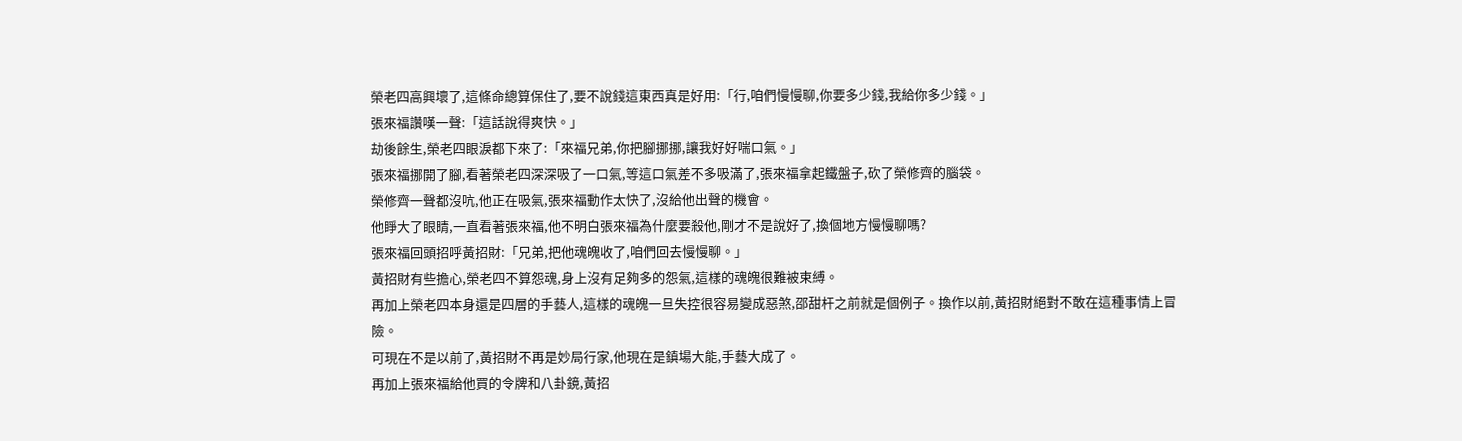榮老四高興壞了,這條命總算保住了,要不說錢這東西真是好用:「行,咱們慢慢聊,你要多少錢,我給你多少錢。」
張來福讚嘆一聲:「這話說得爽快。」
劫後餘生,榮老四眼淚都下來了:「來福兄弟,你把腳挪挪,讓我好好喘口氣。」
張來福挪開了腳,看著榮老四深深吸了一口氣,等這口氣差不多吸滿了,張來福拿起鐵盤子,砍了榮修齊的腦袋。
榮修齊一聲都沒吭,他正在吸氣,張來福動作太快了,沒給他出聲的機會。
他睜大了眼睛,一直看著張來福,他不明白張來福為什麼要殺他,剛才不是說好了,換個地方慢慢聊嗎?
張來福回頭招呼黃招財:「兄弟,把他魂魄收了,咱們回去慢慢聊。」
黃招財有些擔心,榮老四不算怨魂,身上沒有足夠多的怨氣,這樣的魂魄很難被束縛。
再加上榮老四本身還是四層的手藝人,這樣的魂魄一旦失控很容易變成惡煞,邵甜杆之前就是個例子。換作以前,黃招財絕對不敢在這種事情上冒險。
可現在不是以前了,黃招財不再是妙局行家,他現在是鎮場大能,手藝大成了。
再加上張來福給他買的令牌和八卦鏡,黃招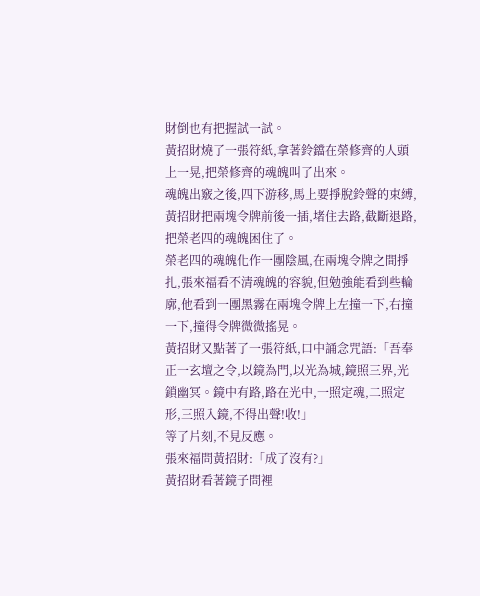財倒也有把握試一試。
黃招財燒了一張符紙,拿著鈴鐺在榮修齊的人頭上一晃,把榮修齊的魂魄叫了出來。
魂魄出竅之後,四下游移,馬上要掙脫鈴聲的束縛,黃招財把兩塊令牌前後一插,堵住去路,截斷退路,把榮老四的魂魄困住了。
榮老四的魂魄化作一團陰風,在兩塊令牌之間掙扎,張來福看不清魂魄的容貌,但勉強能看到些輪廓,他看到一團黑霧在兩塊令牌上左撞一下,右撞一下,撞得令牌微微搖晃。
黃招財又點著了一張符紙,口中誦念咒語:「吾奉正一玄壇之令,以鏡為門,以光為城,鏡照三界,光鎖幽冥。鏡中有路,路在光中,一照定魂,二照定形,三照入鏡,不得出聲!收!」
等了片刻,不見反應。
張來福問黃招財:「成了沒有?」
黃招財看著鏡子問裡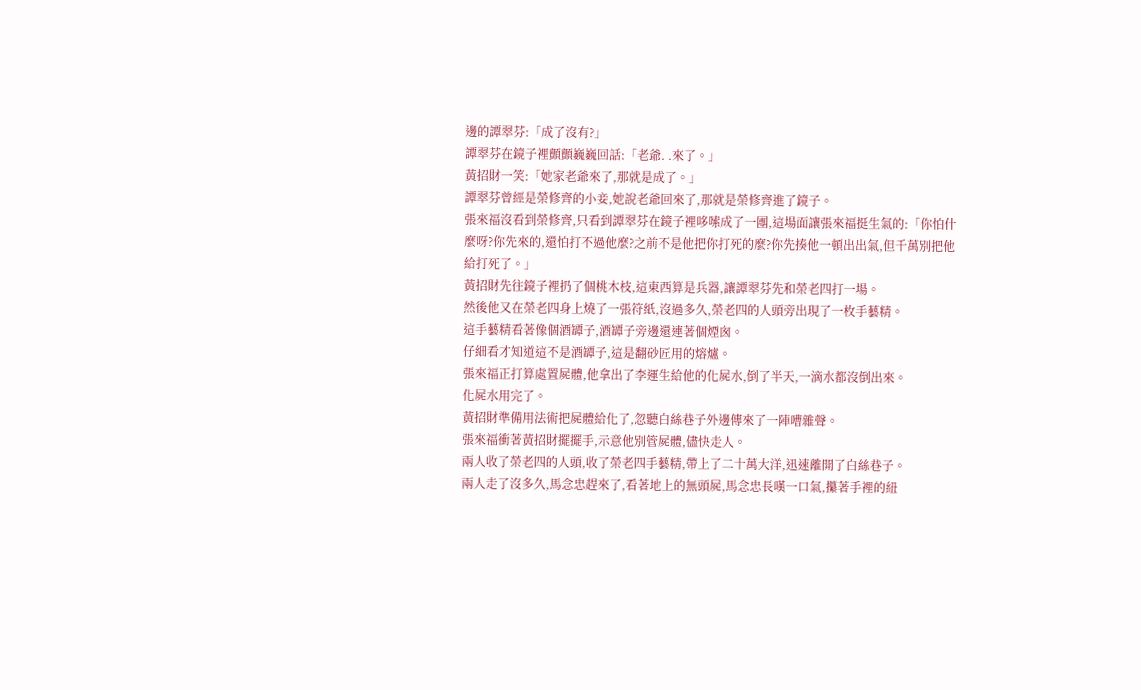邊的譚翠芬:「成了沒有?」
譚翠芬在鏡子裡顫顫巍巍回話:「老爺. .來了。」
黃招財一笑:「她家老爺來了,那就是成了。」
譚翠芬曾經是榮修齊的小妾,她說老爺回來了,那就是榮修齊進了鏡子。
張來福沒看到榮修齊,只看到譚翠芬在鏡子裡哆嗦成了一團,這場面讓張來福挺生氣的:「你怕什麼呀?你先來的,還怕打不過他麼?之前不是他把你打死的麼?你先揍他一頓出出氣,但千萬別把他給打死了。」
黃招財先往鏡子裡扔了個桃木枝,這東西算是兵器,讓譚翠芬先和榮老四打一場。
然後他又在榮老四身上燒了一張符紙,沒過多久,榮老四的人頭旁出現了一枚手藝精。
這手藝精看著像個酒罈子,酒罈子旁邊還連著個煙囪。
仔細看才知道這不是酒罈子,這是翻砂匠用的熔爐。
張來福正打算處置屍體,他拿出了李運生給他的化屍水,倒了半天,一滴水都沒倒出來。
化屍水用完了。
黃招財準備用法術把屍體給化了,忽聽白絲巷子外邊傳來了一陣嘈雜聲。
張來福衝著黃招財擺擺手,示意他別管屍體,儘快走人。
兩人收了榮老四的人頭,收了榮老四手藝精,帶上了二十萬大洋,迅速離開了白絲巷子。
兩人走了沒多久,馬念忠趕來了,看著地上的無頭屍,馬念忠長嘆一口氣,攥著手裡的紐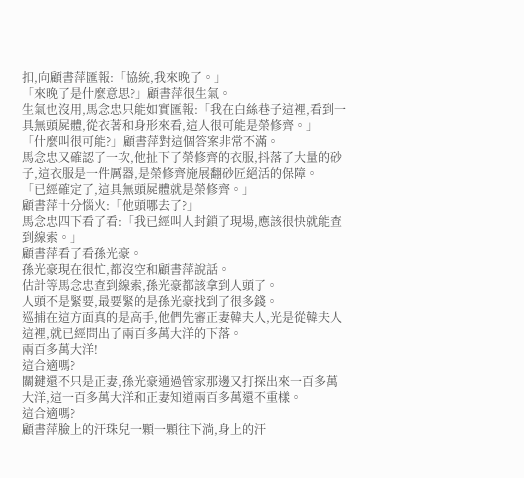扣,向顧書萍匯報:「協統,我來晚了。」
「來晚了是什麼意思?」顧書萍很生氣。
生氣也沒用,馬念忠只能如實匯報:「我在白絲巷子這裡,看到一具無頭屍體,從衣著和身形來看,這人很可能是榮修齊。」
「什麼叫很可能?」顧書萍對這個答案非常不滿。
馬念忠又確認了一次,他扯下了榮修齊的衣服,抖落了大量的砂子,這衣服是一件厲器,是榮修齊施展翻砂匠絕活的保障。
「已經確定了,這具無頭屍體就是榮修齊。」
顧書萍十分惱火:「他頭哪去了?」
馬念忠四下看了看:「我已經叫人封鎖了現場,應該很快就能查到線索。」
顧書萍看了看孫光豪。
孫光豪現在很忙,都沒空和顧書萍說話。
估計等馬念忠查到線索,孫光豪都該拿到人頭了。
人頭不是緊要,最要緊的是孫光豪找到了很多錢。
巡捕在這方面真的是高手,他們先審正妻韓夫人,光是從韓夫人這裡,就已經問出了兩百多萬大洋的下落。
兩百多萬大洋!
這合適嗎?
關鍵還不只是正妻,孫光豪通過管家那邊又打探出來一百多萬大洋,這一百多萬大洋和正妻知道兩百多萬還不重樣。
這合適嗎?
顧書萍臉上的汗珠兒一顆一顆往下淌,身上的汗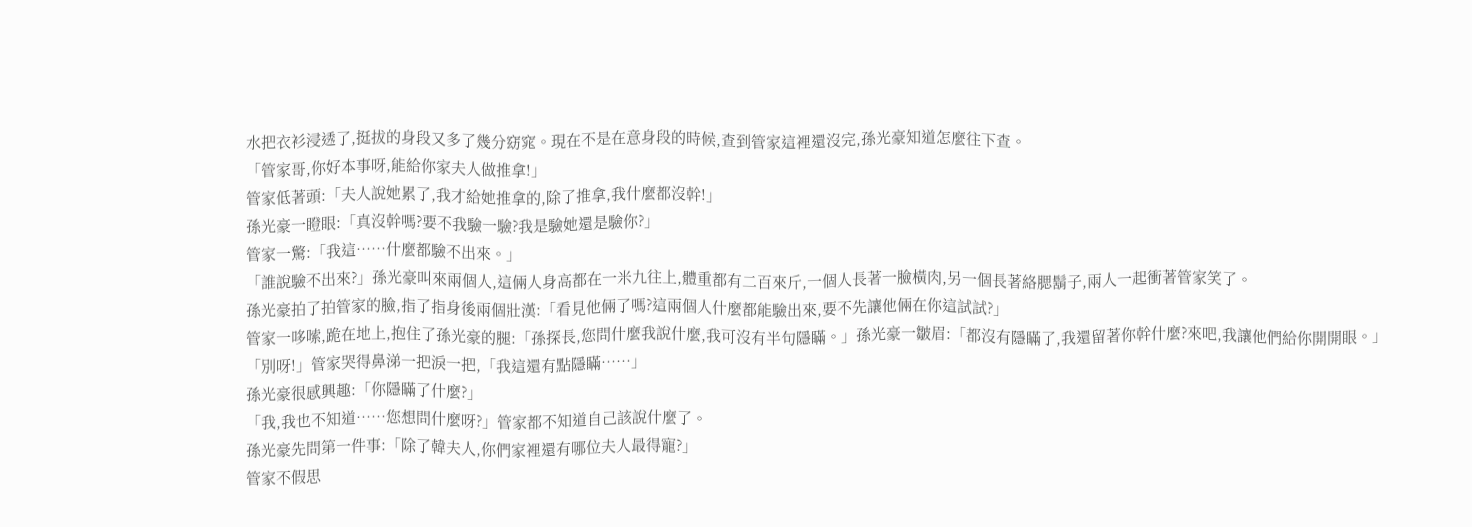水把衣衫浸透了,挺拔的身段又多了幾分窈窕。現在不是在意身段的時候,查到管家這裡還沒完,孫光豪知道怎麼往下查。
「管家哥,你好本事呀,能給你家夫人做推拿!」
管家低著頭:「夫人說她累了,我才給她推拿的,除了推拿,我什麼都沒幹!」
孫光豪一瞪眼:「真沒幹嗎?要不我驗一驗?我是驗她還是驗你?」
管家一驚:「我這……什麼都驗不出來。」
「誰說驗不出來?」孫光豪叫來兩個人,這倆人身高都在一米九往上,體重都有二百來斤,一個人長著一臉橫肉,另一個長著絡腮鬍子,兩人一起衝著管家笑了。
孫光豪拍了拍管家的臉,指了指身後兩個壯漢:「看見他倆了嗎?這兩個人什麼都能驗出來,要不先讓他倆在你這試試?」
管家一哆嗦,跪在地上,抱住了孫光豪的腿:「孫探長,您問什麼我說什麼,我可沒有半句隱瞞。」孫光豪一皺眉:「都沒有隱瞞了,我還留著你幹什麼?來吧,我讓他們給你開開眼。」
「別呀!」管家哭得鼻涕一把淚一把,「我這還有點隱瞞……」
孫光豪很感興趣:「你隱瞞了什麼?」
「我,我也不知道……您想問什麼呀?」管家都不知道自己該說什麼了。
孫光豪先問第一件事:「除了韓夫人,你們家裡還有哪位夫人最得寵?」
管家不假思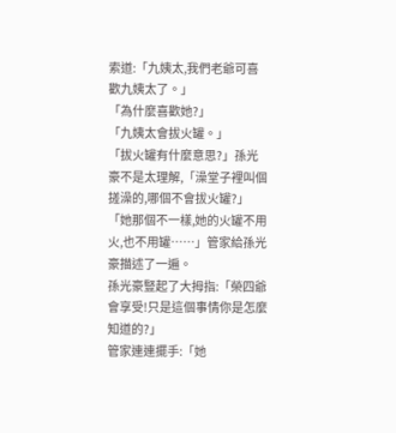索道:「九姨太,我們老爺可喜歡九姨太了。」
「為什麼喜歡她?」
「九姨太會拔火罐。」
「拔火罐有什麼意思?」孫光豪不是太理解,「澡堂子裡叫個搓澡的,哪個不會拔火罐?」「她那個不一樣,她的火罐不用火,也不用罐……」管家給孫光豪描述了一遍。
孫光豪豎起了大拇指:「榮四爺會享受!只是這個事情你是怎麼知道的?」
管家連連擺手:「她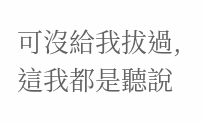可沒給我拔過,這我都是聽說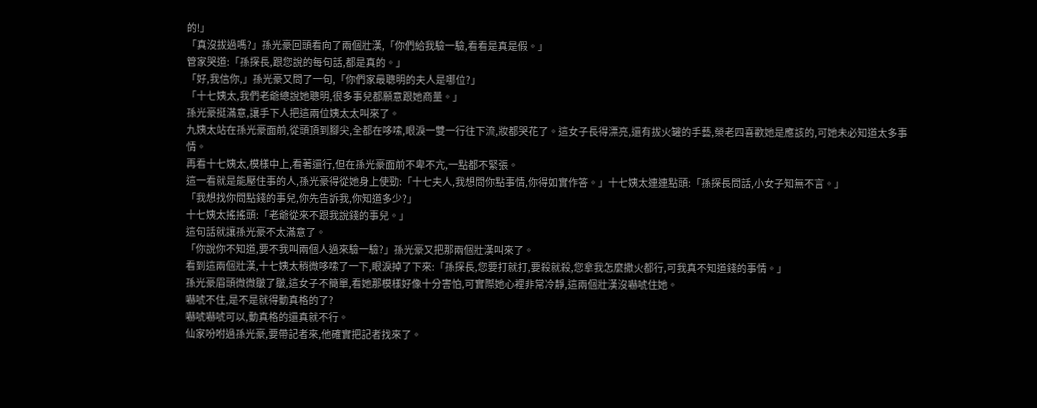的!」
「真沒拔過嗎?」孫光豪回頭看向了兩個壯漢,「你們給我驗一驗,看看是真是假。」
管家哭道:「孫探長,跟您說的每句話,都是真的。」
「好,我信你,」孫光豪又問了一句,「你們家最聰明的夫人是哪位?」
「十七姨太,我們老爺總說她聰明,很多事兒都願意跟她商量。」
孫光豪挺滿意,讓手下人把這兩位姨太太叫來了。
九姨太站在孫光豪面前,從頭頂到腳尖,全都在哆嗦,眼淚一雙一行往下流,妝都哭花了。這女子長得漂亮,還有拔火罐的手藝,榮老四喜歡她是應該的,可她未必知道太多事情。
再看十七姨太,模樣中上,看著還行,但在孫光豪面前不卑不亢,一點都不緊張。
這一看就是能壓住事的人,孫光豪得從她身上使勁:「十七夫人,我想問你點事情,你得如實作答。」十七姨太連連點頭:「孫探長問話,小女子知無不言。」
「我想找你問點錢的事兒,你先告訴我,你知道多少?」
十七姨太搖搖頭:「老爺從來不跟我說錢的事兒。」
這句話就讓孫光豪不太滿意了。
「你說你不知道,要不我叫兩個人過來驗一驗?」孫光豪又把那兩個壯漢叫來了。
看到這兩個壯漢,十七姨太稍微哆嗦了一下,眼淚掉了下來:「孫探長,您要打就打,要殺就殺,您拿我怎麼撒火都行,可我真不知道錢的事情。」
孫光豪眉頭微微皺了皺,這女子不簡單,看她那模樣好像十分害怕,可實際她心裡非常冷靜,這兩個壯漢沒嚇唬住她。
嚇唬不住,是不是就得動真格的了?
嚇唬嚇唬可以,動真格的還真就不行。
仙家吩咐過孫光豪,要帶記者來,他確實把記者找來了。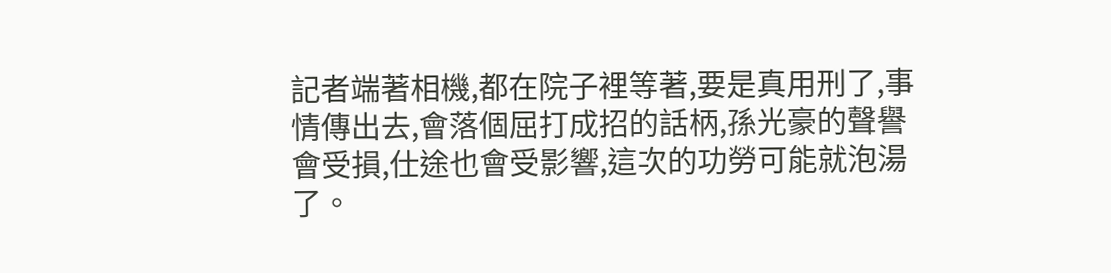記者端著相機,都在院子裡等著,要是真用刑了,事情傳出去,會落個屈打成招的話柄,孫光豪的聲譽會受損,仕途也會受影響,這次的功勞可能就泡湯了。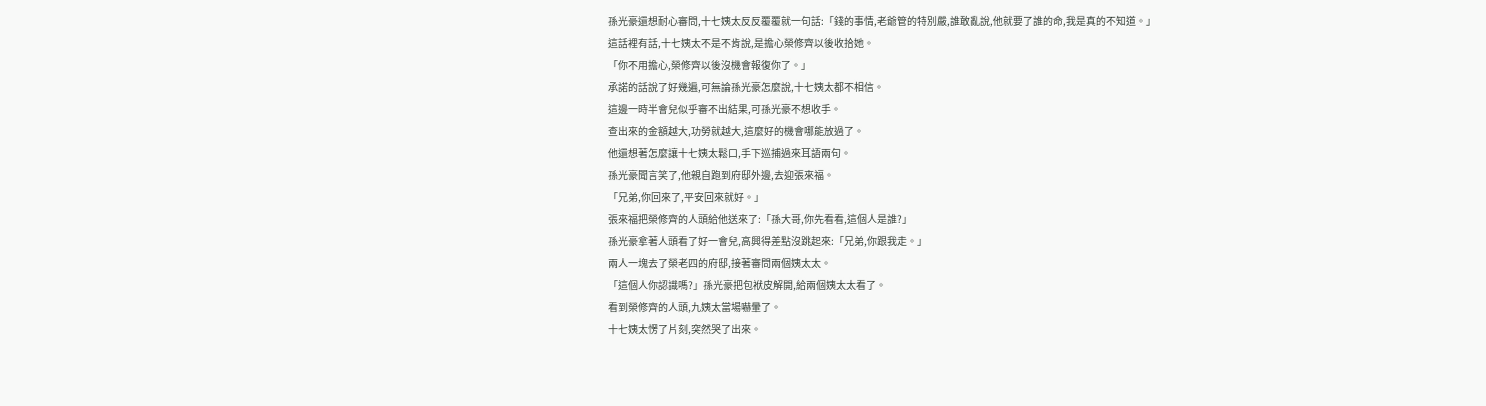孫光豪還想耐心審問,十七姨太反反覆覆就一句話:「錢的事情,老爺管的特別嚴,誰敢亂說,他就要了誰的命,我是真的不知道。」
這話裡有話,十七姨太不是不肯說,是擔心榮修齊以後收拾她。
「你不用擔心,榮修齊以後沒機會報復你了。」
承諾的話說了好幾遍,可無論孫光豪怎麼說,十七姨太都不相信。
這邊一時半會兒似乎審不出結果,可孫光豪不想收手。
查出來的金額越大,功勞就越大,這麼好的機會哪能放過了。
他還想著怎麼讓十七姨太鬆口,手下巡捕過來耳語兩句。
孫光豪聞言笑了,他親自跑到府邸外邊,去迎張來福。
「兄弟,你回來了,平安回來就好。」
張來福把榮修齊的人頭給他送來了:「孫大哥,你先看看,這個人是誰?」
孫光豪拿著人頭看了好一會兒,高興得差點沒跳起來:「兄弟,你跟我走。」
兩人一塊去了榮老四的府邸,接著審問兩個姨太太。
「這個人你認識嗎?」孫光豪把包袱皮解開,給兩個姨太太看了。
看到榮修齊的人頭,九姨太當場嚇暈了。
十七姨太愣了片刻,突然哭了出來。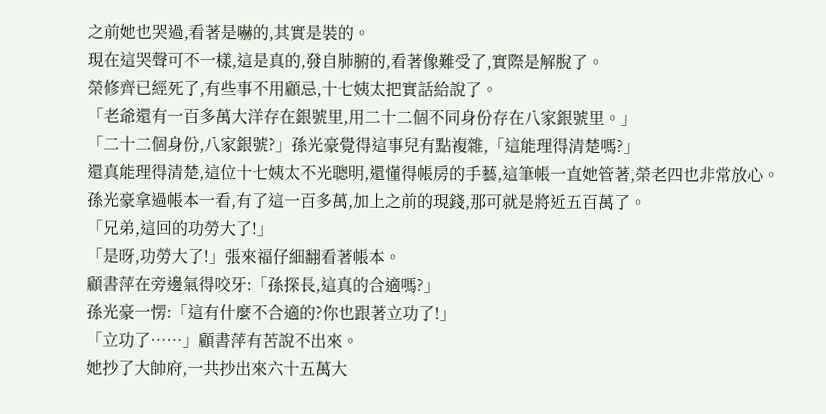之前她也哭過,看著是嚇的,其實是裝的。
現在這哭聲可不一樣,這是真的,發自肺腑的,看著像難受了,實際是解脫了。
榮修齊已經死了,有些事不用顧忌,十七姨太把實話給說了。
「老爺還有一百多萬大洋存在銀號里,用二十二個不同身份存在八家銀號里。」
「二十二個身份,八家銀號?」孫光豪覺得這事兒有點複雜,「這能理得清楚嗎?」
還真能理得清楚,這位十七姨太不光聰明,還懂得帳房的手藝,這筆帳一直她管著,榮老四也非常放心。
孫光豪拿過帳本一看,有了這一百多萬,加上之前的現錢,那可就是將近五百萬了。
「兄弟,這回的功勞大了!」
「是呀,功勞大了!」張來福仔細翻看著帳本。
顧書萍在旁邊氣得咬牙:「孫探長,這真的合適嗎?」
孫光豪一愣:「這有什麼不合適的?你也跟著立功了!」
「立功了……」顧書萍有苦說不出來。
她抄了大帥府,一共抄出來六十五萬大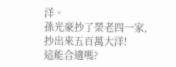洋。
孫光豪抄了榮老四一家,抄出來五百萬大洋!
這能合適嗎?